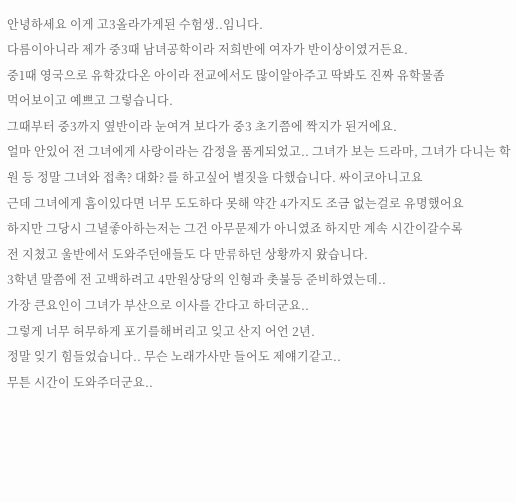안녕하세요 이게 고3올라가게된 수험생..임니다.
다름이아니라 제가 중3때 남녀공학이라 저희반에 여자가 반이상이였거든요.
중1때 영국으로 유학갔다온 아이라 전교에서도 많이알아주고 딱봐도 진짜 유학물좀
먹어보이고 예쁘고 그렇습니다.
그때부터 중3까지 옆반이라 눈여겨 보다가 중3 초기쯤에 짝지가 된거에요.
얼마 안있어 전 그녀에게 사랑이라는 감정을 품게되었고.. 그녀가 보는 드라마, 그녀가 다니는 학원 등 정말 그녀와 접촉? 대화? 를 하고싶어 별짓을 다했습니다. 싸이코아니고요
근데 그녀에게 흠이있다면 너무 도도하다 못해 약간 4가지도 조금 없는걸로 유명했어요
하지만 그당시 그녈좋아하는저는 그건 아무문제가 아니였죠 하지만 계속 시간이갈수록
전 지쳤고 울반에서 도와주던애들도 다 만류하던 상황까지 왔습니다.
3학년 말쯤에 전 고백하려고 4만원상당의 인형과 촛불등 준비하였는데..
가장 큰요인이 그녀가 부산으로 이사를 간다고 하더군요..
그렇게 너무 허무하게 포기를해버리고 잊고 산지 어언 2년.
정말 잊기 힘들었습니다.. 무슨 노래가사만 들어도 제얘기같고..
무튼 시간이 도와주더군요..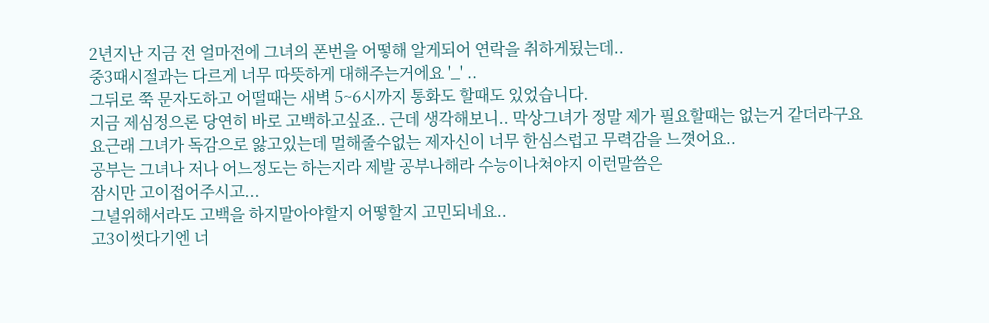2년지난 지금 전 얼마전에 그녀의 폰번을 어떻해 알게되어 연락을 취하게됬는데..
중3때시절과는 다르게 너무 따뜻하게 대해주는거에요 '_' ..
그뒤로 쭉 문자도하고 어떨때는 새벽 5~6시까지 통화도 할때도 있었습니다.
지금 제심정으론 당연히 바로 고백하고싶죠.. 근데 생각해보니.. 막상그녀가 정말 제가 필요할때는 없는거 같더라구요
요근래 그녀가 독감으로 앓고있는데 멀해줄수없는 제자신이 너무 한심스럽고 무력감을 느꼇어요..
공부는 그녀나 저나 어느정도는 하는지라 제발 공부나해라 수능이나쳐야지 이런말씀은
잠시만 고이접어주시고...
그녈위해서라도 고백을 하지말아야할지 어떻할지 고민되네요..
고3이썻다기엔 너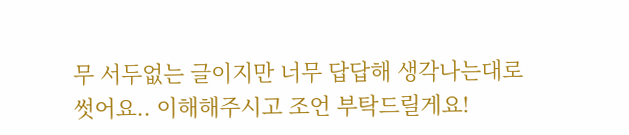무 서두없는 글이지만 너무 답답해 생각나는대로 썻어요.. 이해해주시고 조언 부탁드릴게요!